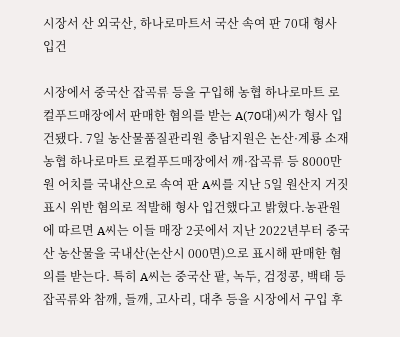시장서 산 외국산, 하나로마트서 국산 속여 판 70대 형사 입건

시장에서 중국산 잡곡류 등을 구입해 농협 하나로마트 로컬푸드매장에서 판매한 혐의를 받는 A(70대)씨가 형사 입건됐다. 7일 농산물품질관리원 충남지원은 논산·계룡 소재 농협 하나로마트 로컬푸드매장에서 깨·잡곡류 등 8000만원 어치를 국내산으로 속여 판 A씨를 지난 5일 원산지 거짓표시 위반 혐의로 적발해 형사 입건했다고 밝혔다.농관원에 따르면 A씨는 이들 매장 2곳에서 지난 2022년부터 중국산 농산물을 국내산(논산시 000면)으로 표시해 판매한 혐의를 받는다. 특히 A씨는 중국산 팥, 녹두, 검정콩, 백태 등 잡곡류와 참깨, 들깨, 고사리, 대추 등을 시장에서 구입 후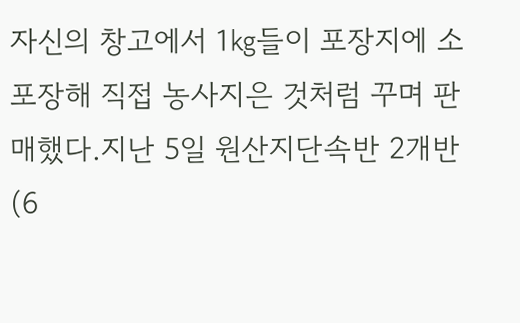자신의 창고에서 1㎏들이 포장지에 소포장해 직접 농사지은 것처럼 꾸며 판매했다.지난 5일 원산지단속반 2개반(6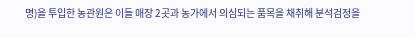명)을 투입한 농관원은 이들 매장 2곳과 농가에서 의심되는 품목을 채취해 분석검정을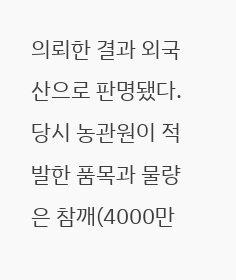의뢰한 결과 외국산으로 판명됐다. 당시 농관원이 적발한 품목과 물량은 참깨(4000만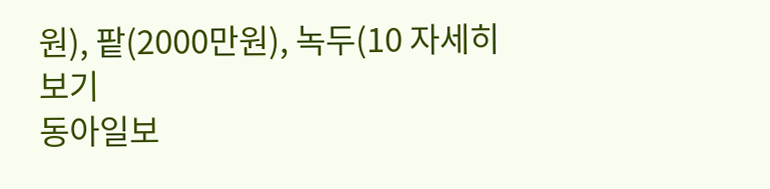원), 팥(2000만원), 녹두(10 자세히 보기
동아일보